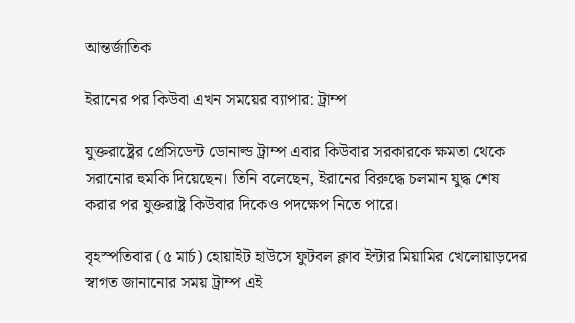আন্তর্জাতিক

ইরানের পর কিউবা এখন সময়ের ব্যাপার: ট্রাম্প

যুক্তরাষ্ট্রের প্রেসিডেন্ট ডোনাল্ড ট্রাম্প এবার কিউবার সরকারকে ক্ষমতা থেকে সরানোর হুমকি দিয়েছেন। তিনি বলেছেন, ইরানের বিরুদ্ধে চলমান যুদ্ধ শেষ করার পর যুক্তরাষ্ট্র কিউবার দিকেও পদক্ষেপ নিতে পারে।

বৃহস্পতিবার (৫ মার্চ) হোয়াইট হাউসে ফুটবল ক্লাব ইন্টার মিয়ামির খেলোয়াড়দের স্বাগত জানানোর সময় ট্রাম্প এই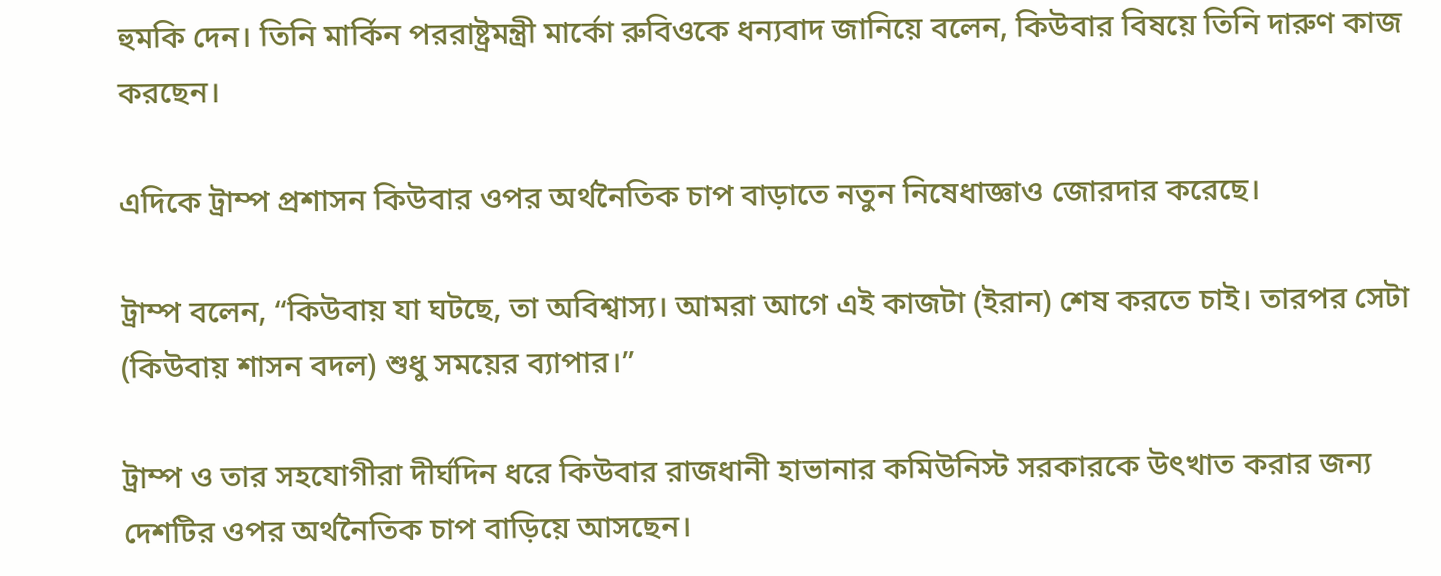হুমকি দেন। তিনি মার্কিন পররাষ্ট্রমন্ত্রী মার্কো রুবিওকে ধন্যবাদ জানিয়ে বলেন, কিউবার বিষয়ে তিনি দারুণ কাজ করছেন।

এদিকে ট্রাম্প প্রশাসন কিউবার ওপর অর্থনৈতিক চাপ বাড়াতে নতুন নিষেধাজ্ঞাও জোরদার করেছে।

ট্রাম্প বলেন, “কিউবায় যা ঘটছে, তা অবিশ্বাস্য। আমরা আগে এই কাজটা (ইরান) শেষ করতে চাই। তারপর সেটা (কিউবায় শাসন বদল) শুধু সময়ের ব্যাপার।”

ট্রাম্প ও তার সহযোগীরা দীর্ঘদিন ধরে কিউবার রাজধানী হাভানার কমিউনিস্ট সরকারকে উৎখাত করার জন্য দেশটির ওপর অর্থনৈতিক চাপ বাড়িয়ে আসছেন।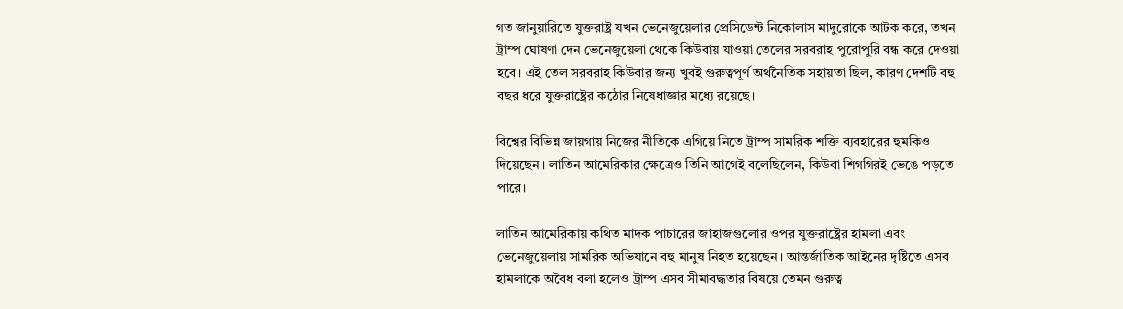গত জানুয়ারিতে যুক্তরাষ্ট্র যখন ভেনেজুয়েলার প্রেসিডেন্ট নিকোলাস মাদুরোকে আটক করে, তখন ট্রাম্প ঘোষণা দেন ভেনেজুয়েলা থেকে কিউবায় যাওয়া তেলের সরবরাহ পুরোপুরি বন্ধ করে দেওয়া হবে। এই তেল সরবরাহ কিউবার জন্য খুবই গুরুত্বপূর্ণ অর্থনৈতিক সহায়তা ছিল, কারণ দেশটি বহু বছর ধরে যুক্তরাষ্ট্রের কঠোর নিষেধাজ্ঞার মধ্যে রয়েছে।

বিশ্বের বিভিন্ন জায়গায় নিজের নীতিকে এগিয়ে নিতে ট্রাম্প সামরিক শক্তি ব্যবহারের হুমকিও দিয়েছেন। লাতিন আমেরিকার ক্ষেত্রেও তিনি আগেই বলেছিলেন, কিউবা শিগগিরই ভেঙে পড়তে পারে।

লাতিন আমেরিকায় কথিত মাদক পাচারের জাহাজগুলোর ওপর যুক্তরাষ্ট্রের হামলা এবং ভেনেজুয়েলায় সামরিক অভিযানে বহু মানুষ নিহত হয়েছেন। আন্তর্জাতিক আইনের দৃষ্টিতে এসব হামলাকে অবৈধ বলা হলেও ট্রাম্প এসব সীমাবদ্ধতার বিষয়ে তেমন গুরুত্ব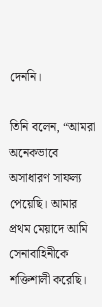দেননি।

তিনি বলেন, “আমরা অনেকভাবে অসাধারণ সাফল্য পেয়েছি। আমার প্রথম মেয়াদে আমি সেনাবাহিনীকে শক্তিশালী করেছি।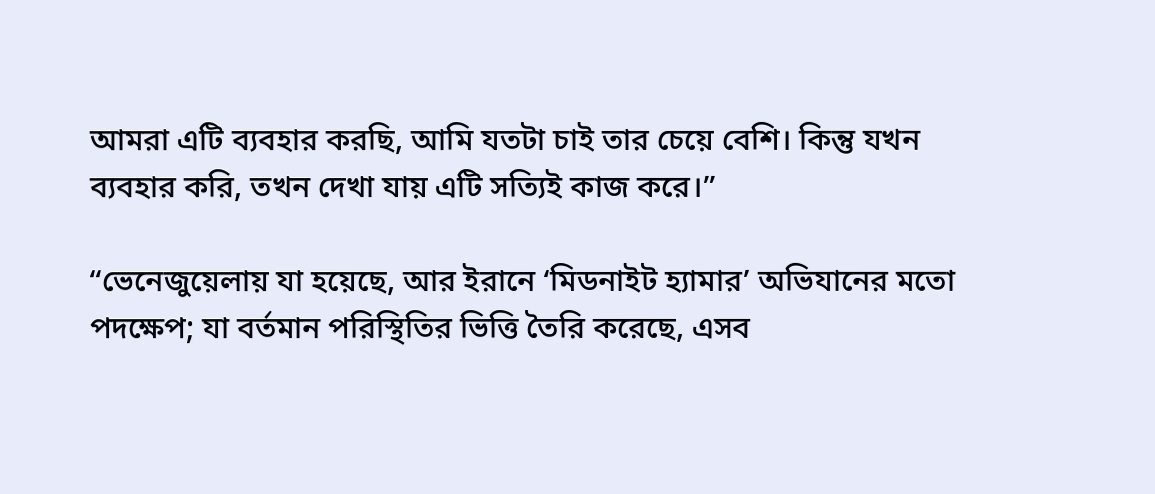আমরা এটি ব্যবহার করছি, আমি যতটা চাই তার চেয়ে বেশি। কিন্তু যখন ব্যবহার করি, তখন দেখা যায় এটি সত্যিই কাজ করে।”

“ভেনেজুয়েলায় যা হয়েছে, আর ইরানে ‘মিডনাইট হ্যামার’ অভিযানের মতো পদক্ষেপ; যা বর্তমান পরিস্থিতির ভিত্তি তৈরি করেছে, এসব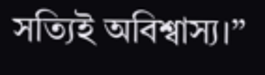সত্যিই অবিশ্বাস্য।”